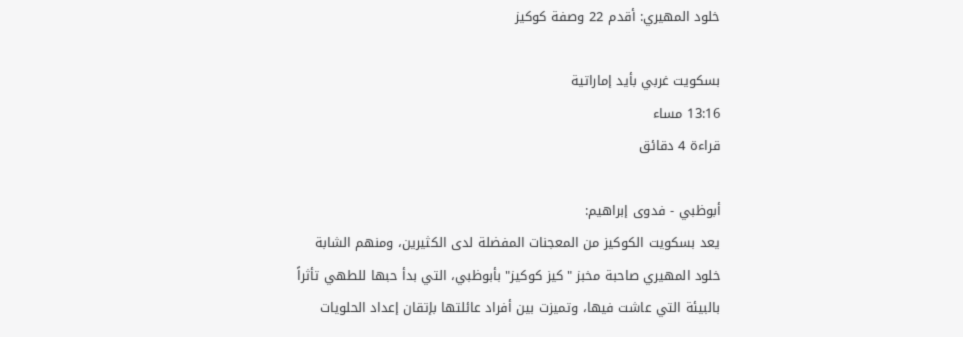خلود المهيري: أقدم 22 وصفة كوكيز

بسكويت غربي بأيد إماراتية
13:16 مساء
قراءة 4 دقائق

أبوظبي - فدوى إبراهيم:
يعد بسكويت الكوكيز من المعجنات المفضلة لدى الكثيرين، ومنهم الشابة خلود المهيري صاحبة مخبز "كيز كوكيز" بأبوظبي، التي بدأ حبها للطهي تأثراً بالبيئة التي عاشت فيها، وتميزت بين أفراد عائلتها بإتقان إعداد الحلويات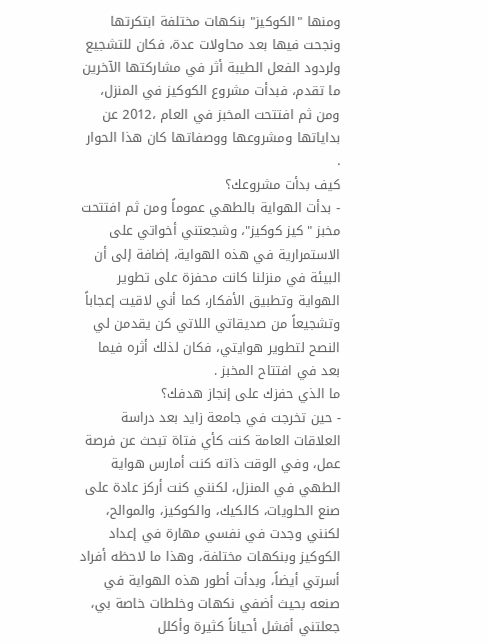ومنها "الكوكيز" بنكهات مختلفة ابتكرتها ونجحت فيها بعد محاولات عدة، فكان للتشجيع ولردود الفعل الطيبة أثر في مشاركتها الآخرين ما تقدم، فبدأت مشروع الكوكيز في المنزل، ومن ثم افتتحت المخبز في العام ،2012 عن بداياتها ومشروعها ووصفاتها كان هذا الحوار .
كيف بدأت مشروعك؟
- بدأت الهواية بالطهي عموماً ومن ثم افتتحت مخبز "كيز كوكيز"، وشجعتني أخواتي على الاستمرارية في هذه الهواية، إضافة إلى أن البيئة في منزلنا كانت محفزة على تطوير الهواية وتطبيق الأفكار، كما أني لاقيت إعجاباً وتشجيعاً من صديقاتي اللاتي كن يقدمن لي النصح لتطوير هوايتي، فكان لذلك أثره فيما بعد في افتتاح المخبز .
ما الذي حفزك على إنجاز هدفك؟
- حين تخرجت في جامعة زايد بعد دراسة العلاقات العامة كنت كأي فتاة تبحث عن فرصة عمل، وفي الوقت ذاته كنت أمارس هواية الطهي في المنزل، لكنني كنت أركز عادة على صنع الحلويات، كالكيك، والكوكيز، والموالح، لكنني وجدت في نفسي مهارة في إعداد الكوكيز وبنكهات مختلفة، وهذا ما لاحظه أفراد أسرتي أيضاً، وبدأت أطور هذه الهواية في صنعه بحيث أضفي نكهات وخلطات خاصة بي، جعلتني أفشل أحياناً كثيرة وأكلل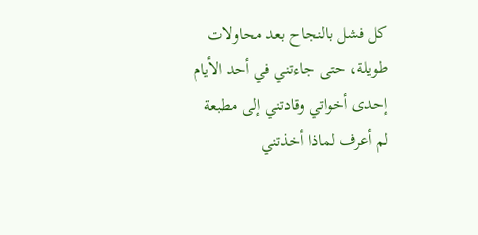كل فشل بالنجاح بعد محاولات طويلة، حتى جاءتني في أحد الأيام إحدى أخواتي وقادتني إلى مطبعة لم أعرف لماذا أخذتني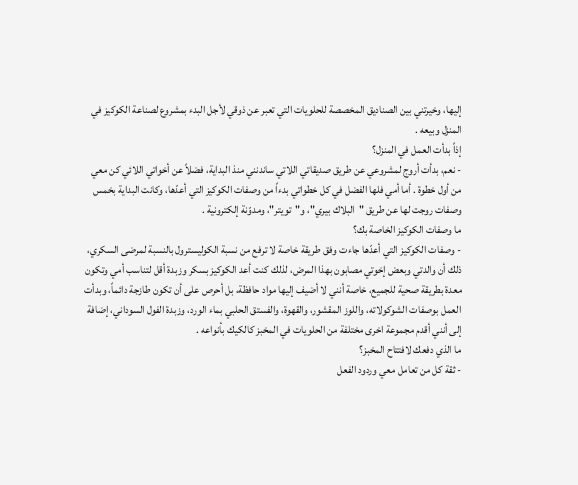إليها، وخيرتني بين الصناديق المخصصة للحلويات التي تعبر عن ذوقي لأجل البدء بمشروع لصناعة الكوكيز في المنزل وبيعه .
إذاً بدأت العمل في المنزل؟
- نعم، بدأت أروج لمشروعي عن طريق صديقاتي اللاتي ساندنني منذ البداية، فضلاً عن أخواتي اللائي كن معي من أول خطوة . أما أمي فلها الفضل في كل خطواتي بدءاً من وصفات الكوكيز التي أعدّها، وكانت البداية بخمس وصفات روجت لها عن طريق "البلاك بيري"، و"تويتر"، ومدوّنة إلكترونية .
ما وصفات الكوكيز الخاصة بك؟
- وصفات الكوكيز التي أعدّها جاءت وفق طريقة خاصة لا ترفع من نسبة الكوليسترول بالنسبة لمرضى السكري، ذلك أن والدتي وبعض إخوتي مصابون بهذا المرض، لذلك كنت أعد الكوكيز بسكر وزبدة أقل لتناسب أمي وتكون معدة بطريقة صحية للجميع، خاصة أنني لا أضيف إليها مواد حافظة، بل أحرص على أن تكون طازجة دائماً، وبدأت العمل بوصفات الشوكولاته، واللوز المقشور، والقهوة، والفستق الحلبي بماء الورد، وزبدة الفول السوداني، إضافة إلى أنني أقدم مجموعة اخرى مختلفة من الحلويات في المخبز كالكيك بأنواعه .
ما الذي دفعك لافتتاح المخبز؟
- ثقة كل من تعامل معي وردود الفعل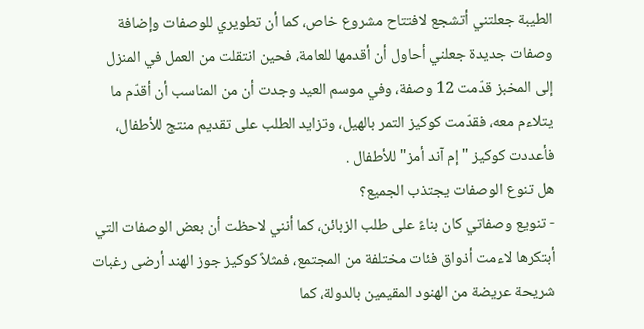الطيبة جعلتني أتشجع لافتتاح مشروع خاص، كما أن تطويري للوصفات وإضافة وصفات جديدة جعلني أحاول أن أقدمها للعامة، فحين انتقلت من العمل في المنزل إلى المخبز قدّمت 12 وصفة، وفي موسم العيد وجدت أن من المناسب أن أقدّم ما يتلاءم معه، فقدّمت كوكيز التمر بالهيل، وتزايد الطلب على تقديم منتج للأطفال، فأعددت كوكيز "إم آند أمز" للأطفال .
هل تنوع الوصفات يجتذب الجميع؟
- تنويع وصفاتي كان بناءً على طلب الزبائن، كما أنني لاحظت أن بعض الوصفات التي أبتكرها لاءمت أذواق فئات مختلفة من المجتمع، فمثلاً كوكيز جوز الهند أرضى رغبات شريحة عريضة من الهنود المقيمين بالدولة، كما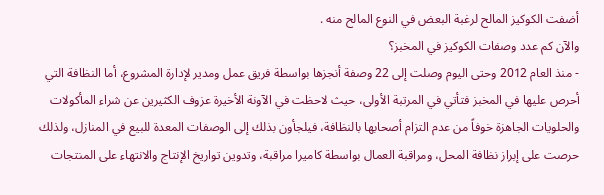أضفت الكوكيز المالح لرغبة البعض في النوع المالح منه .
والآن كم عدد وصفات الكوكيز في المخبز؟
- منذ العام 2012 وحتى اليوم وصلت إلى 22 وصفة أنجزها بواسطة فريق عمل ومدير لإدارة المشروع، أما النظافة التي أحرص عليها في المخبز فتأتي في المرتبة الأولى، حيث لاحظت في الآونة الأخيرة عزوف الكثيرين عن شراء المأكولات والحلويات الجاهزة خوفاً من عدم التزام أصحابها بالنظافة، فيلجأون بذلك إلى الوصفات المعدة للبيع في المنازل، ولذلك حرصت على إبراز نظافة المحل، ومراقبة العمال بواسطة كاميرا مراقبة، وتدوين تواريخ الإنتاج والانتهاء على المنتجات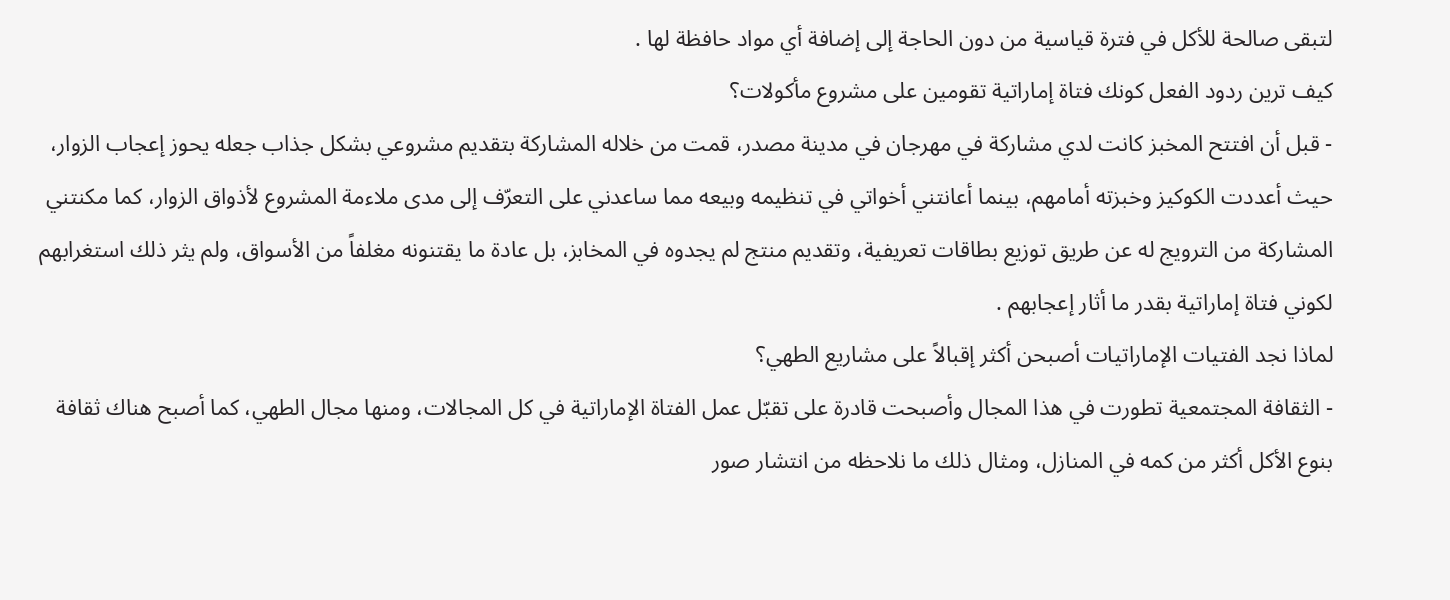لتبقى صالحة للأكل في فترة قياسية من دون الحاجة إلى إضافة أي مواد حافظة لها .
كيف ترين ردود الفعل كونك فتاة إماراتية تقومين على مشروع مأكولات؟
- قبل أن افتتح المخبز كانت لدي مشاركة في مهرجان في مدينة مصدر، قمت من خلاله المشاركة بتقديم مشروعي بشكل جذاب جعله يحوز إعجاب الزوار، حيث أعددت الكوكيز وخبزته أمامهم، بينما أعانتني أخواتي في تنظيمه وبيعه مما ساعدني على التعرّف إلى مدى ملاءمة المشروع لأذواق الزوار، كما مكنتني المشاركة من الترويج له عن طريق توزيع بطاقات تعريفية، وتقديم منتج لم يجدوه في المخابز، بل عادة ما يقتنونه مغلفاً من الأسواق، ولم يثر ذلك استغرابهم لكوني فتاة إماراتية بقدر ما أثار إعجابهم .
لماذا نجد الفتيات الإماراتيات أصبحن أكثر إقبالاً على مشاريع الطهي؟
- الثقافة المجتمعية تطورت في هذا المجال وأصبحت قادرة على تقبّل عمل الفتاة الإماراتية في كل المجالات، ومنها مجال الطهي، كما أصبح هناك ثقافة بنوع الأكل أكثر من كمه في المنازل، ومثال ذلك ما نلاحظه من انتشار صور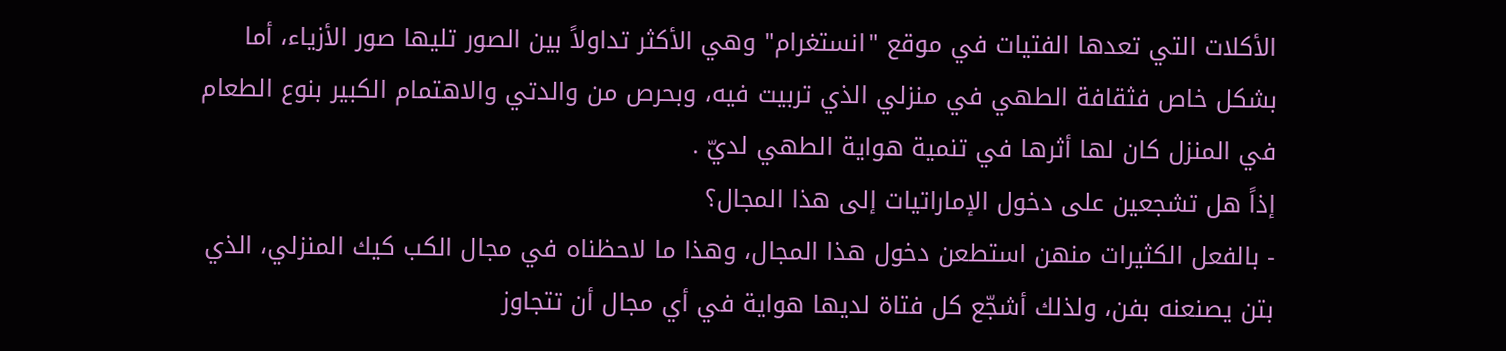الأكلات التي تعدها الفتيات في موقع "انستغرام" وهي الأكثر تداولاً بين الصور تليها صور الأزياء، أما بشكل خاص فثقافة الطهي في منزلي الذي تربيت فيه، وبحرص من والدتي والاهتمام الكبير بنوع الطعام في المنزل كان لها أثرها في تنمية هواية الطهي لديّ .
إذاً هل تشجعين على دخول الإماراتيات إلى هذا المجال؟
- بالفعل الكثيرات منهن استطعن دخول هذا المجال، وهذا ما لاحظناه في مجال الكب كيك المنزلي، الذي بتن يصنعنه بفن، ولذلك أشجّع كل فتاة لديها هواية في أي مجال أن تتجاوز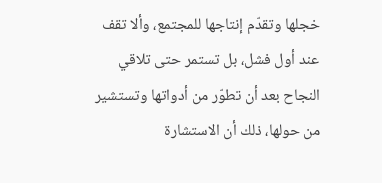خجلها وتقدّم إنتاجها للمجتمع، وألا تقف عند أول فشل، بل تستمر حتى تلاقي النجاح بعد أن تطوّر من أدواتها وتستشير من حولها، ذلك أن الاستشارة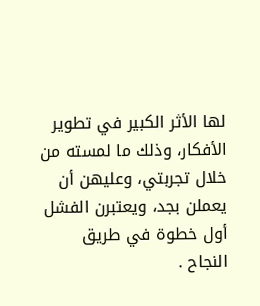لها الأثر الكبير في تطوير الأفكار، وذلك ما لمسته من خلال تجربتي، وعليهن أن يعملن بجد، ويعتبرن الفشل أول خطوة في طريق النجاح .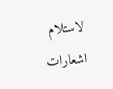لاستلام اشعارات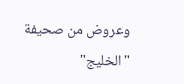وعروض من صحيفة "الخليج"